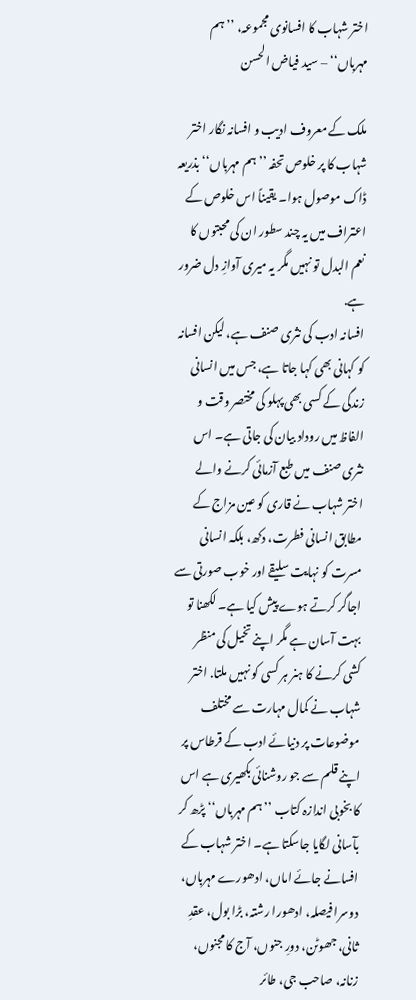اختر شہاب کا افسانوی مجموعہ، ’’ہم مہرباں‘‘ – سید فیاض الحسن

ملک کے معروف ادیب و افسانہ نگار اختر شہاب کا پر خلوص تحفہ ’’ہم مہرباں‘‘ بذریعہ ڈاک موصول ہوا۔ یقیناً اس خلوص کے اعتراف میں یہ چند سطور ان کی محبتوں کا نعم البدل تو نہیں مگر یہ میری آوازِ دل ضرور ہے.
افسانہ ادب کی نثری صنف ہے، لیکن افسانہ کو کہانی بھی کہا جاتا ہے، جس میں انسانی زندگی کے کسی بھی پہلو کی مختصر وقت و الفاظ میں روداد بیان کی جاتی ہے۔ اس نثری صنف میں طبع آزمائی کرنے والے اختر شہاب نے قاری کو عین مزاج کے مطابق انسانی فطرت، دکھ، بلکہ انسانی مسرت کو نہایت سلیقے اور خوب صورتی سے اجاگر کرتے ہوے پیش کیا ہے۔ لکھنا تو بہت آسان ہے مگر اپنے تخیل کی منظر کشی کرنے کا ہنر ہر کسی کو نہیں ملتا. اختر شہاب نے کمال مہارت سے مختلف موضوعات پر دنیائے ادب کے قرطاس پر اپنے قلم سے جو روشنائی بکھیری ہے اس کا بخوبی اندازہ کتاب ’’ہم مہرباں‘‘ پڑھ کر بآسانی لگایا جاسکتا ہے۔ اختر شہاب کے افسانے جائے اماں، ادھورے مہرباں، دوسرا فیصلہ، ادھورا رشتہ، بڑا بول، عقدِ ثانی، جھوٹن، دورِ جنوں، آج کا مجنوں، زنانہ، صاحب جی، طائر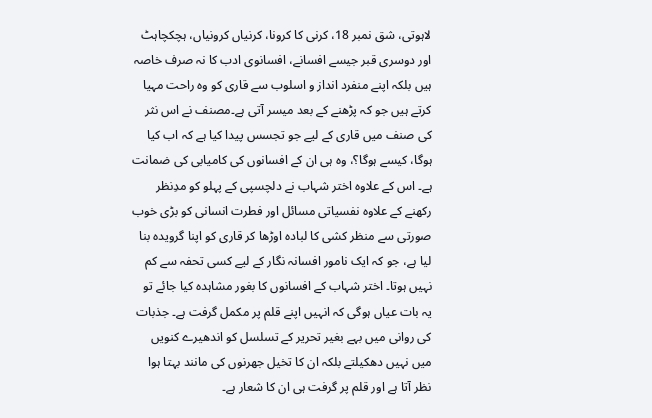لاہوتی، شق نمبر 18، کرنی کا کرونا، کرنیاں کرونیاں، ہچکچاہٹ اور دوسری قبر جیسے افسانے، افسانوی ادب کا نہ صرف خاصہ ہیں بلکہ اپنے منفرد انداز و اسلوب سے قاری کو وہ راحت مہیا کرتے ہیں جو کہ پڑھنے کے بعد میسر آتی ہے۔مصنف نے اس نثر کی صنف میں قاری کے لیے جو تجسس پیدا کیا ہے کہ اب کیا ہوگا، کیسے ہوگا؟، وہ ہی ان کے افسانوں کی کامیابی کی ضمانت ہے۔ اس کے علاوہ اختر شہاب نے دلچسپی کے پہلو کو مدِنظر رکھنے کے علاوہ نفسیاتی مسائل اور فطرت انسانی کو بڑی خوب صورتی سے منظر کشی کا لبادہ اوڑھا کر قاری کو اپنا گرویدہ بنا لیا ہے، جو کہ ایک نامور افسانہ نگار کے لیے کسی تحفہ سے کم نہیں ہوتا۔ اختر شہاب کے افسانوں کا بغور مشاہدہ کیا جائے تو یہ بات عیاں ہوگی کہ انہیں اپنے قلم پر مکمل گرفت ہے۔ جذبات کی روانی میں بہے بغیر تحریر کے تسلسل کو اندھیرے کنویں میں نہیں دھکیلتے بلکہ ان کا تخیل جھرنوں کی مانند بہتا ہوا نظر آتا ہے اور قلم پر گرفت ہی ان کا شعار ہے۔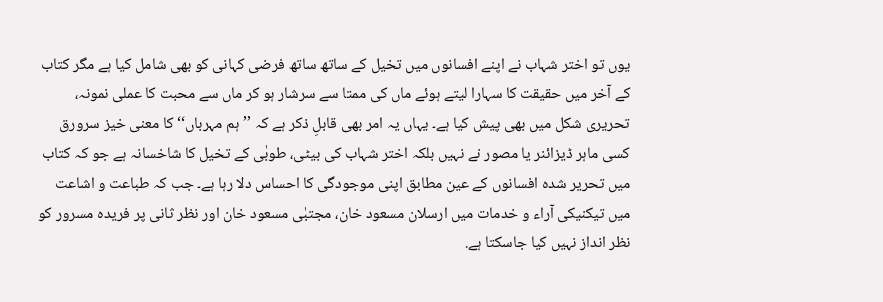یوں تو اختر شہاب نے اپنے افسانوں میں تخیل کے ساتھ ساتھ فرضی کہانی کو بھی شامل کیا ہے مگر کتاب کے آخر میں حقیقت کا سہارا لیتے ہوئے ماں کی ممتا سے سرشار ہو کر ماں سے محبت کا عملی نمونہ، تحریری شکل میں بھی پیش کیا ہے۔ یہاں یہ امر بھی قابلِ ذکر ہے کہ ’’ہم مہرباں‘‘ کا معنی خیز سرورق کسی ماہر ڈیزائنر یا مصور نے نہیں بلکہ اختر شہاب کی بیٹی، طوبٰی کے تخیل کا شاخسانہ ہے جو کہ کتاب میں تحریر شدہ افسانوں کے عین مطابق اپنی موجودگی کا احساس دلا رہا ہے۔ جب کہ طباعت و اشاعت میں تیکنیکی آراء و خدمات میں ارسلان مسعود خان، مجتبٰی مسعود خان اور نظر ثانی پر فریدہ مسرور کو نظر انداز نہیں کیا جاسکتا ہے.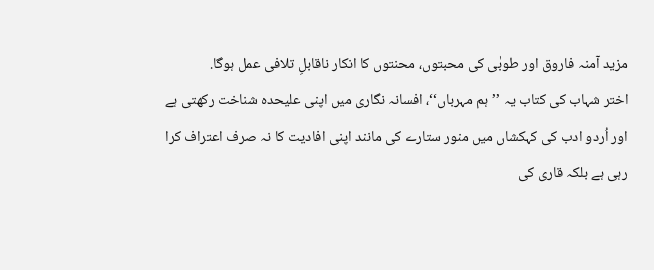مزید آمنہ فاروق اور طوبٰی کی محبتوں، محنتوں کا انکار ناقابلِ تلافی عمل ہوگا.
اختر شہاب کی کتاب یہ ’’ہم مہرباں‘‘، افسانہ نگاری میں اپنی علیحدہ شناخت رکھتی ہے اور اُردو ادب کی کہکشاں میں منور ستارے کی مانند اپنی افادیت کا نہ صرف اعتراف کرا رہی ہے بلکہ قاری کی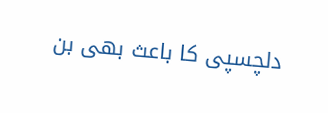دلچسپی کا باعث بھی بن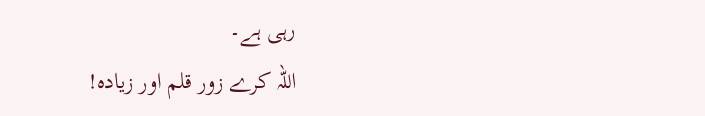رہی ہے۔
اللہ کرے زور قلم اور زیادہ!